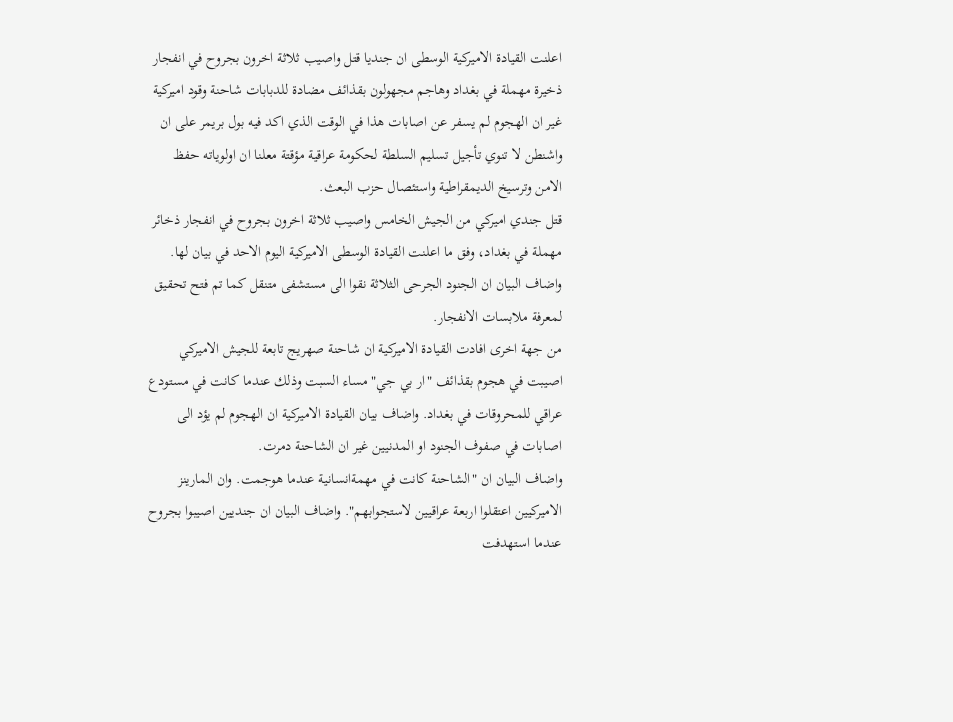اعلنت القيادة الاميركية الوسطى ان جنديا قتل واصيب ثلاثة اخرون بجروح في انفجار ذخيرة مهملة في بغداد وهاجم مجهولون بقذائف مضادة للدبابات شاحنة وقود اميركية غير ان الهجوم لم يسفر عن اصابات هذا في الوقت الذي اكد فيه بول بريمر على ان واشنطن لا تنوي تأجيل تسليم السلطة لحكومة عراقية مؤقتة معلنا ان اولوياته حفظ الامن وترسيخ الديمقراطية واستئصال حزب البعث.
قتل جندي اميركي من الجيش الخامس واصيب ثلاثة اخرون بجروح في انفجار ذخائر مهملة في بغداد، وفق ما اعلنت القيادة الوسطى الاميركية اليوم الاحد في بيان لها. واضاف البيان ان الجنود الجرحى الثلاثة نقوا الى مستشفى متنقل كما تم فتح تحقيق لمعرفة ملابسات الانفجار.
من جهة اخرى افادت القيادة الاميركية ان شاحنة صهريج تابعة للجيش الاميركي اصيبت في هجوم بقذائف "ار بي جي" مساء السبت وذلك عندما كانت في مستودع عراقي للمحروقات في بغداد. واضاف بيان القيادة الاميركية ان الهجوم لم يؤد الى اصابات في صفوف الجنود او المدنيين غير ان الشاحنة دمرت.
واضاف البيان ان "الشاحنة كانت في مهمةانسانية عندما هوجمت. وان المارينز الاميركيين اعتقلوا اربعة عراقيين لاستجوابهم". واضاف البيان ان جنديين اصيبوا بجروح عندما استهدفت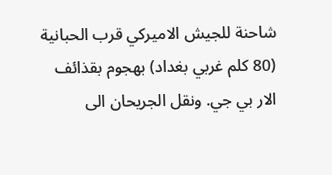شاحنة للجيش الاميركي قرب الحبانية (80 كلم غربي بغداد) بهجوم بقذائف الار بي جي. ونقل الجريحان الى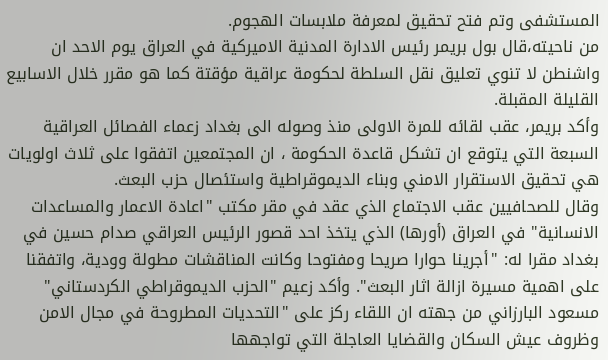المستشفى وتم فتح تحقيق لمعرفة ملابسات الهجوم.
من ناحيته،قال بول بريمر رئيس الادارة المدنية الاميركية في العراق يوم الاحد ان واشنطن لا تنوي تعليق نقل السلطة لحكومة عراقية مؤقتة كما هو مقرر خلال الاسابيع القليلة المقبلة.
وأكد بريمر، عقب لقائه للمرة الاولى منذ وصوله الى بغداد زعماء الفصائل العراقية السبعة التي يتوقع ان تشكل قاعدة الحكومة ، ان المجتمعين اتفقوا على ثلاث اولويات هي تحقيق الاستقرار الامني وبناء الديموقراطية واستئصال حزب البعث.
وقال للصحافيين عقب الاجتماع الذي عقد في مقر مكتب "اعادة الاعمار والمساعدات الانسانية" في العراق (أورها) الذي يتخذ احد قصور الرئيس العراقي صدام حسين في بغداد مقرا له: "أجرينا حوارا صريحا ومفتوحا وكانت المناقشات مطولة وودية، واتفقنا على اهمية مسيرة ازالة اثار البعث". وأكد زعيم "الحزب الديموقراطي الكردستاني" مسعود البارزاني من جهته ان اللقاء ركز على "التحديات المطروحة في مجال الامن وظروف عيش السكان والقضايا العاجلة التي تواجهها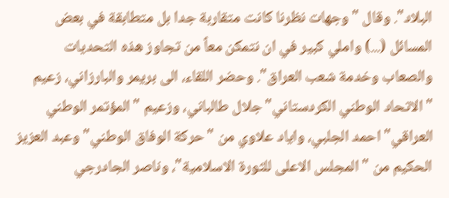البلاد". وقال "وجهات نظرنا كانت متقاربة جدا بل متطابقة في بعض المسائل (...) واملي كبير في ان نتمكن معاً من تجاوز هذه التحديات والصعاب وخدمة شعب العراق". وحضر اللقاء، الى بريمر والبارزاني، زعيم "الاتحاد الوطني الكردستاني" جلال طالباني، وزعيم "المؤتمر الوطني العراقي" احمد الجلبي، واياد علاوي من "حركة الوفاق الوطني" وعبد العزيز الحكيم من " المجلس الاعلى للثورة الاسلامية"، وناصر الجادرجي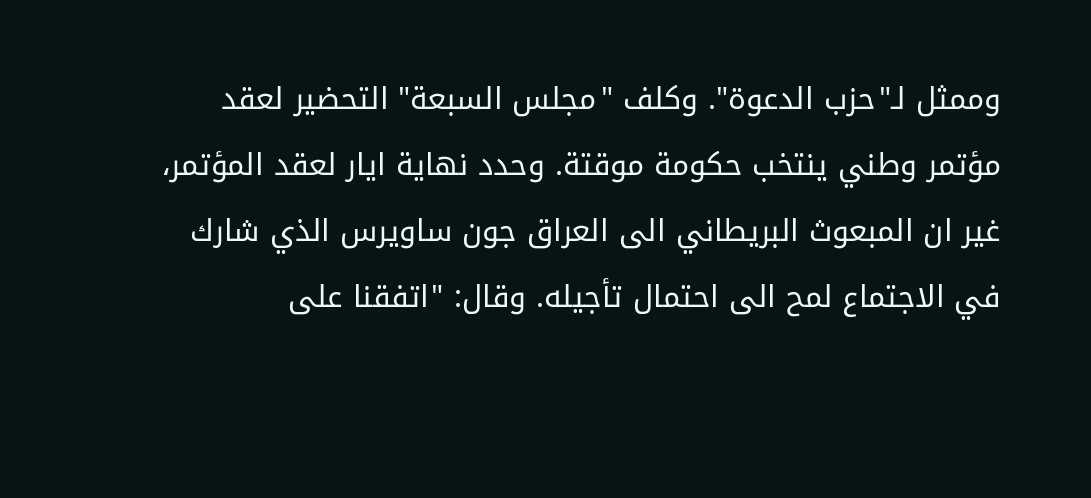وممثل لـ"حزب الدعوة". وكلف "مجلس السبعة" التحضير لعقد مؤتمر وطني ينتخب حكومة موقتة. وحدد نهاية ايار لعقد المؤتمر، غير ان المبعوث البريطاني الى العراق جون ساويرس الذي شارك في الاجتماع لمح الى احتمال تأجيله. وقال: "اتفقنا على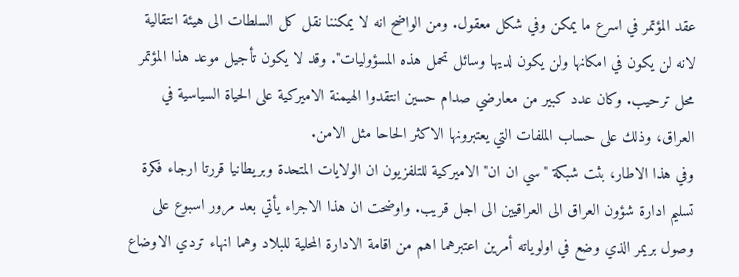عقد المؤتمر في اسرع ما يمكن وفي شكل معقول. ومن الواضح انه لا يمكننا نقل كل السلطات الى هيئة انتقالية لانه لن يكون في امكانها ولن يكون لديها وسائل تحمل هذه المسؤوليات". وقد لا يكون تأجيل موعد هذا المؤتمر محل ترحيب. وكان عدد كبير من معارضي صدام حسين انتقدوا الهيمنة الاميركية على الحياة السياسية في العراق، وذلك على حساب الملفات التي يعتبرونها الاكثر الحاحا مثل الامن.
وفي هذا الاطار، بثت شبكة "سي ان ان" الاميركية للتلفزيون ان الولايات المتحدة وبريطانيا قررتا ارجاء فكرة تسليم ادارة شؤون العراق الى العراقيين الى اجل قريب. واوضحت ان هذا الاجراء يأتي بعد مرور اسبوع على وصول بريمر الذي وضع في اولوياته أمرين اعتبرهما اهم من اقامة الادارة المحلية للبلاد وهما انهاء تردي الاوضاع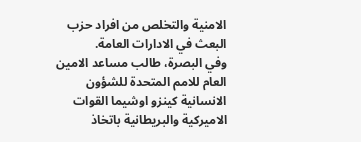الامنية والتخلص من افراد حزب البعث في الادارات العامة.
وفي البصرة، طالب مساعد الامين العام للامم المتحدة للشؤون الانسانية كينزو اوشيما القوات الاميركية والبريطانية باتخاذ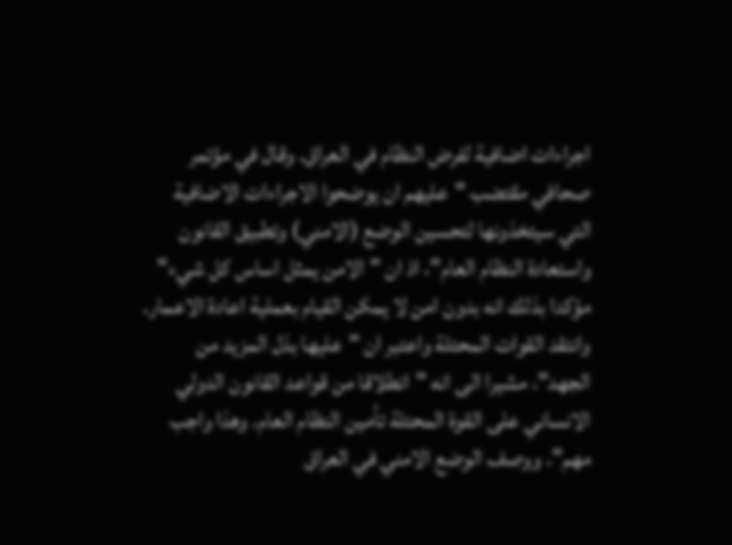اجراءات اضافية لفرض النظام في العراق. وقال في مؤتمر صحافي مقتضب "عليهم ان يوضحوا الاجراءات الاضافية التي سيتخذونها لتحسين الوضع (الامني) وتطبيق القانون واستعادة النظام العام"، اذ ان "الامن يمثل اساس كل شيء" مؤكدا بذلك انه بدون امن لا يمكن القيام بعملية اعادة الاعمار. وانتقد القوات المحتلة واعتبر ان "عليها بذل المزيد من الجهد"، مشيرا الى انه "انطلاقا من قواعد القانون الدولي الانساني على القوة المحتلة تأمين النظام العام. وهذا واجب مهم". ووصف الوضع الامني في العراق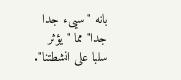بانه "سيىء جدا جدا" مما "يؤثر سلبا على انشطتنا".